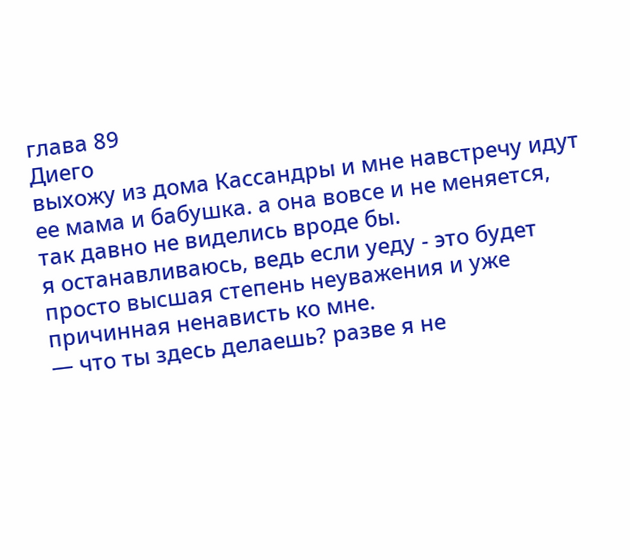глава 89
Диего
выхожу из дома Кассандры и мне навстречу идут ее мама и бабушка. а она вовсе и не меняется, так давно не виделись вроде бы.
я останавливаюсь, ведь если уеду - это будет просто высшая степень неуважения и уже причинная ненависть ко мне.
— что ты здесь делаешь? разве я не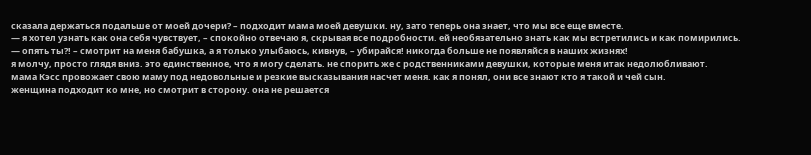сказала держаться подальше от моей дочери? – подходит мама моей девушки. ну, зато теперь она знает, что мы все еще вместе.
— я хотел узнать как она себя чувствует, – спокойно отвечаю я, скрывая все подробности. ей необязательно знать как мы встретились и как помирились.
— опять ты?! – смотрит на меня бабушка, а я только улыбаюсь, кивнув, – убирайся! никогда больше не появляйся в наших жизнях!
я молчу, просто глядя вниз. это единственное, что я могу сделать. не спорить же с родственниками девушки, которые меня итак недолюбливают.
мама Кэсс провожает свою маму под недовольные и резкие высказывания насчет меня. как я понял, они все знают кто я такой и чей сын.
женщина подходит ко мне, но смотрит в сторону. она не решается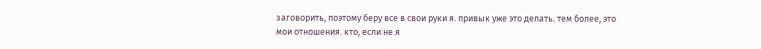заговорить, поэтому беру все в свои руки я. привык уже это делать. тем более, это мои отношения. кто, если не я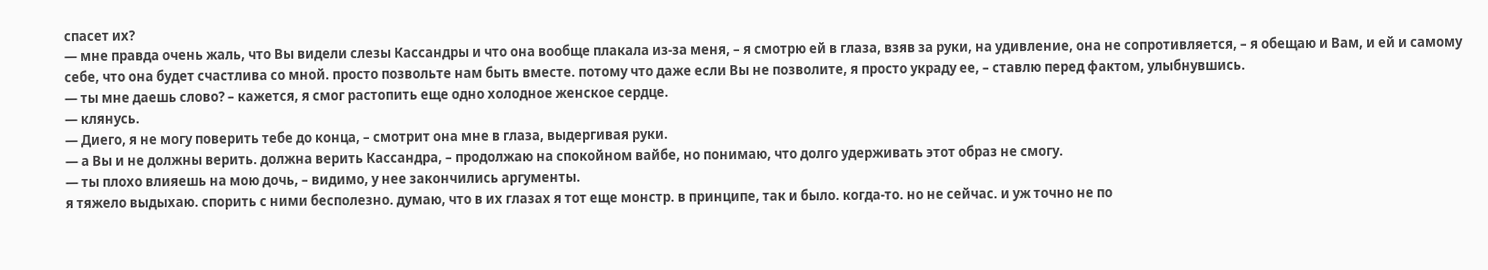спасет их?
— мне правда очень жаль, что Вы видели слезы Кассандры и что она вообще плакала из-за меня, – я смотрю ей в глаза, взяв за руки, на удивление, она не сопротивляется, – я обещаю и Вам, и ей и самому себе, что она будет счастлива со мной. просто позвольте нам быть вместе. потому что даже если Вы не позволите, я просто украду ее, – ставлю перед фактом, улыбнувшись.
— ты мне даешь слово? – кажется, я смог растопить еще одно холодное женское сердце.
— клянусь.
— Диего, я не могу поверить тебе до конца, – смотрит она мне в глаза, выдергивая руки.
— а Вы и не должны верить. должна верить Кассандра, – продолжаю на спокойном вайбе, но понимаю, что долго удерживать этот образ не смогу.
— ты плохо влияешь на мою дочь, – видимо, у нее закончились аргументы.
я тяжело выдыхаю. спорить с ними бесполезно. думаю, что в их глазах я тот еще монстр. в принципе, так и было. когда-то. но не сейчас. и уж точно не по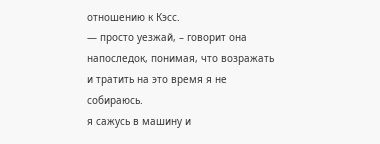отношению к Кэсс.
— просто уезжай, – говорит она напоследок, понимая, что возражать и тратить на это время я не собираюсь.
я сажусь в машину и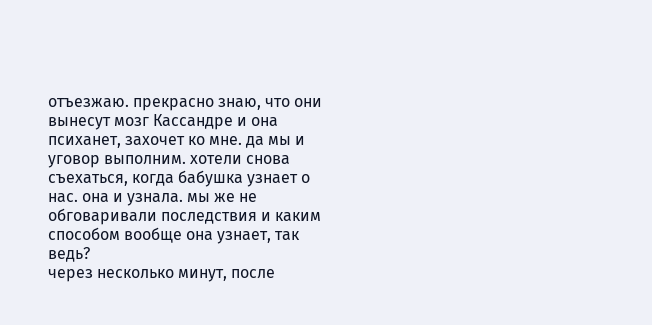отъезжаю. прекрасно знаю, что они вынесут мозг Кассандре и она психанет, захочет ко мне. да мы и уговор выполним. хотели снова съехаться, когда бабушка узнает о нас. она и узнала. мы же не обговаривали последствия и каким способом вообще она узнает, так ведь?
через несколько минут, после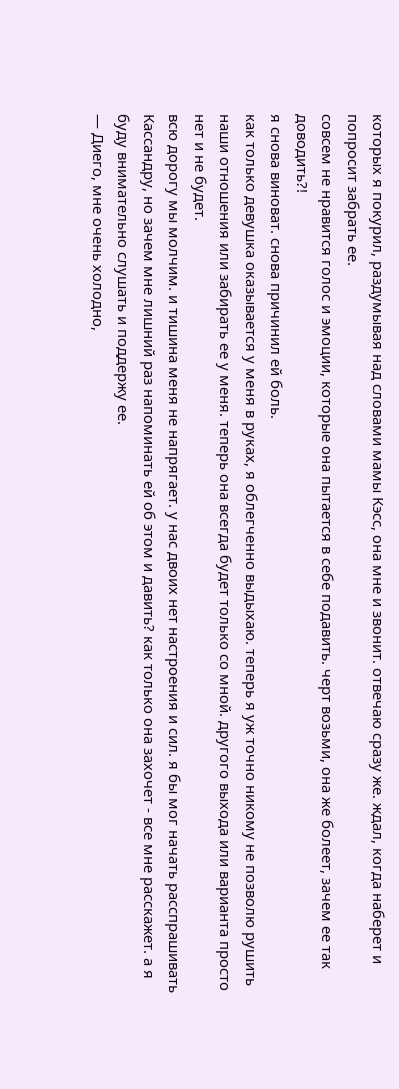которых я покурил, раздумывая над словами мамы Кэсс, она мне и звонит. отвечаю сразу же. ждал, когда наберет и попросит забрать ее.
совсем не нравится голос и эмоции, которые она пытается в себе подавить. черт возьми, она же болеет, зачем ее так доводить?!
я снова виноват. снова причинил ей боль.
как только девушка оказывается у меня в руках, я облегченно выдыхаю. теперь я уж точно никому не позволю рушить наши отношения или забирать ее у меня. теперь она всегда будет только со мной. другого выхода или варианта просто нет и не будет.
всю дорогу мы молчим. и тишина меня не напрягает. у нас двоих нет настроения и сил. я бы мог начать расспрашивать Кассандру, но зачем мне лишний раз напоминать ей об этом и давить? как только она захочет - все мне расскажет. а я буду внимательно слушать и поддержу ее.
— Диего, мне очень холодно,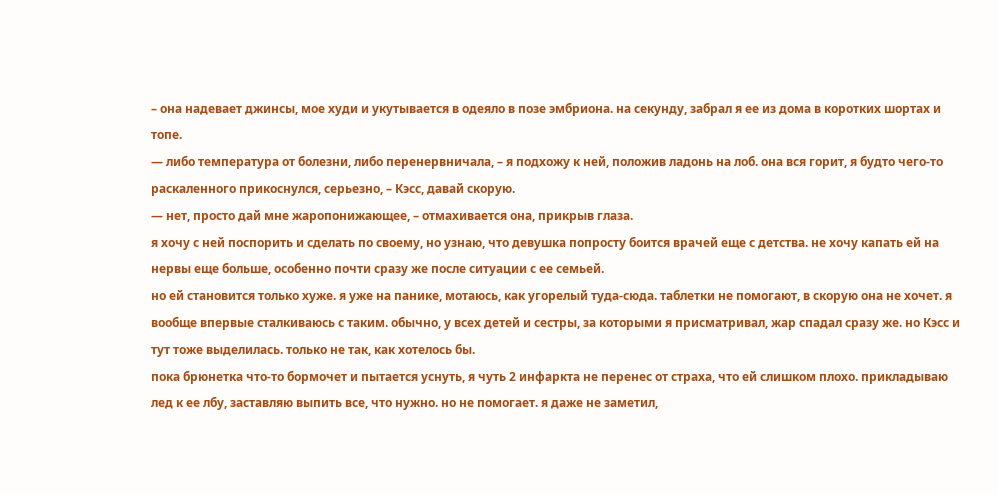– она надевает джинсы, мое худи и укутывается в одеяло в позе эмбриона. на секунду, забрал я ее из дома в коротких шортах и топе.
— либо температура от болезни, либо перенервничала, – я подхожу к ней, положив ладонь на лоб. она вся горит, я будто чего-то раскаленного прикоснулся, серьезно, – Кэсс, давай скорую.
— нет, просто дай мне жаропонижающее, – отмахивается она, прикрыв глаза.
я хочу с ней поспорить и сделать по своему, но узнаю, что девушка попросту боится врачей еще с детства. не хочу капать ей на нервы еще больше, особенно почти сразу же после ситуации с ее семьей.
но ей становится только хуже. я уже на панике, мотаюсь, как угорелый туда-сюда. таблетки не помогают, в скорую она не хочет. я вообще впервые сталкиваюсь с таким. обычно, у всех детей и сестры, за которыми я присматривал, жар спадал сразу же. но Кэсс и тут тоже выделилась. только не так, как хотелось бы.
пока брюнетка что-то бормочет и пытается уснуть, я чуть 2 инфаркта не перенес от страха, что ей слишком плохо. прикладываю лед к ее лбу, заставляю выпить все, что нужно. но не помогает. я даже не заметил,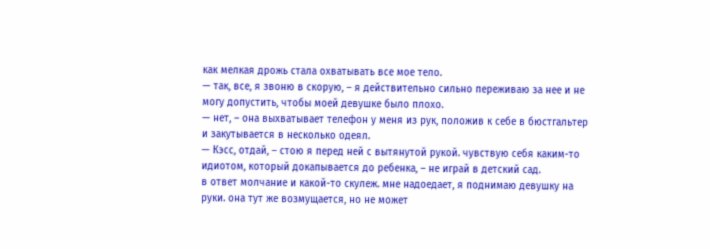как мелкая дрожь стала охватывать все мое тело.
— так, все, я звоню в скорую, – я действительно сильно переживаю за нее и не могу допустить, чтобы моей девушке было плохо.
— нет, – она выхватывает телефон у меня из рук, положив к себе в бюстгальтер и закутывается в несколько одеял.
— Кэсс, отдай, – стою я перед ней с вытянутой рукой. чувствую себя каким-то идиотом, который докапывается до ребенка, – не играй в детский сад.
в ответ молчание и какой-то скулеж. мне надоедает, я поднимаю девушку на руки. она тут же возмущается, но не может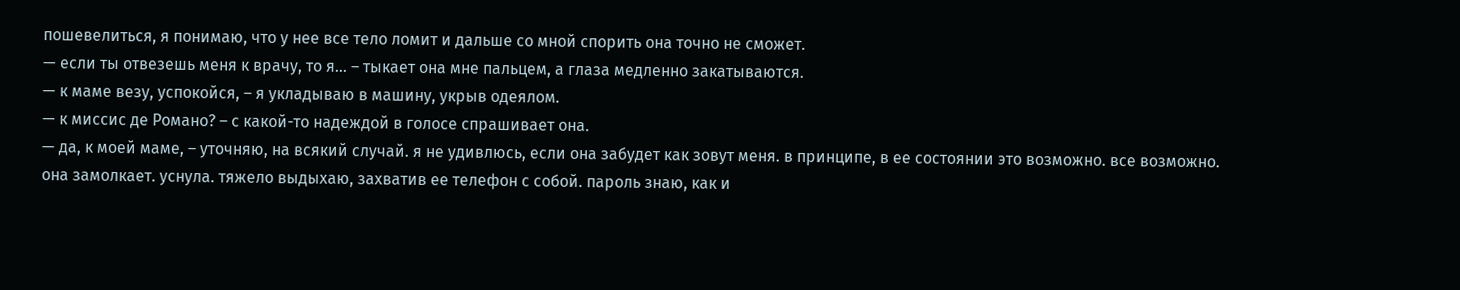пошевелиться, я понимаю, что у нее все тело ломит и дальше со мной спорить она точно не сможет.
— если ты отвезешь меня к врачу, то я... – тыкает она мне пальцем, а глаза медленно закатываются.
— к маме везу, успокойся, – я укладываю в машину, укрыв одеялом.
— к миссис де Романо? – с какой-то надеждой в голосе спрашивает она.
— да, к моей маме, – уточняю, на всякий случай. я не удивлюсь, если она забудет как зовут меня. в принципе, в ее состоянии это возможно. все возможно.
она замолкает. уснула. тяжело выдыхаю, захватив ее телефон с собой. пароль знаю, как и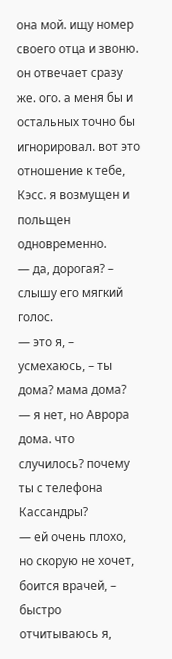она мой. ищу номер своего отца и звоню.
он отвечает сразу же. ого. а меня бы и остальных точно бы игнорировал. вот это отношение к тебе, Кэсс. я возмущен и польщен одновременно.
— да, дорогая? – слышу его мягкий голос.
— это я, – усмехаюсь, – ты дома? мама дома?
— я нет, но Аврора дома. что случилось? почему ты с телефона Кассандры?
— ей очень плохо, но скорую не хочет, боится врачей, – быстро отчитываюсь я,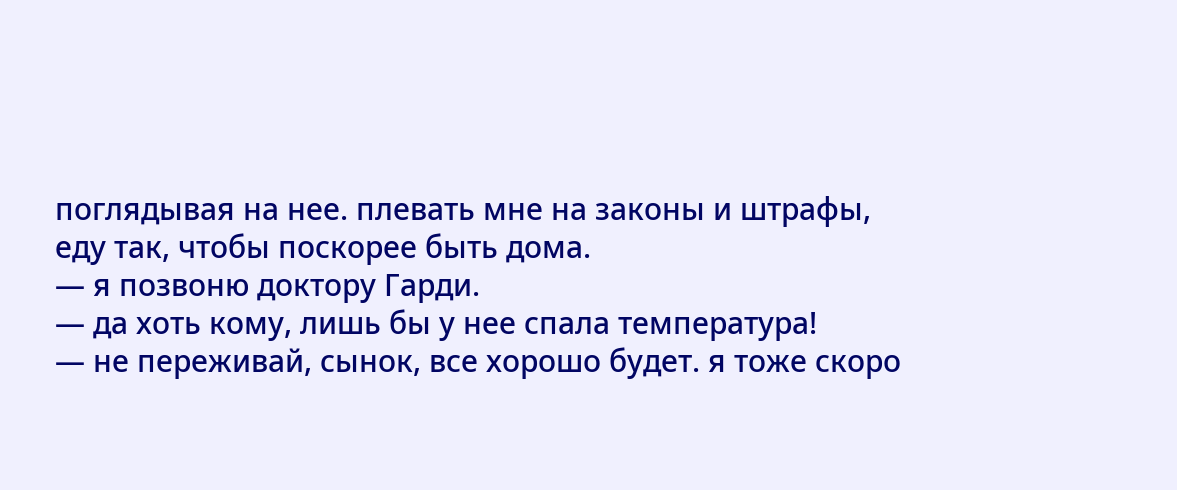поглядывая на нее. плевать мне на законы и штрафы, еду так, чтобы поскорее быть дома.
— я позвоню доктору Гарди.
— да хоть кому, лишь бы у нее спала температура!
— не переживай, сынок, все хорошо будет. я тоже скоро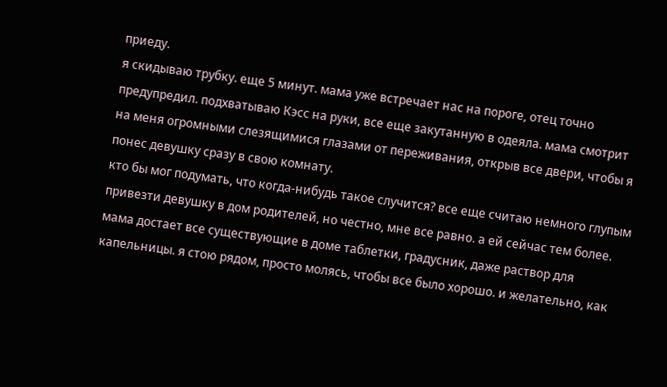приеду.
я скидываю трубку. еще 5 минут. мама уже встречает нас на пороге, отец точно предупредил. подхватываю Кэсс на руки, все еще закутанную в одеяла. мама смотрит на меня огромными слезящимися глазами от переживания, открыв все двери, чтобы я понес девушку сразу в свою комнату.
кто бы мог подумать, что когда-нибудь такое случится? все еще считаю немного глупым привезти девушку в дом родителей, но честно, мне все равно. а ей сейчас тем более.
мама достает все существующие в доме таблетки, градусник, даже раствор для капельницы. я стою рядом, просто молясь, чтобы все было хорошо. и желательно, как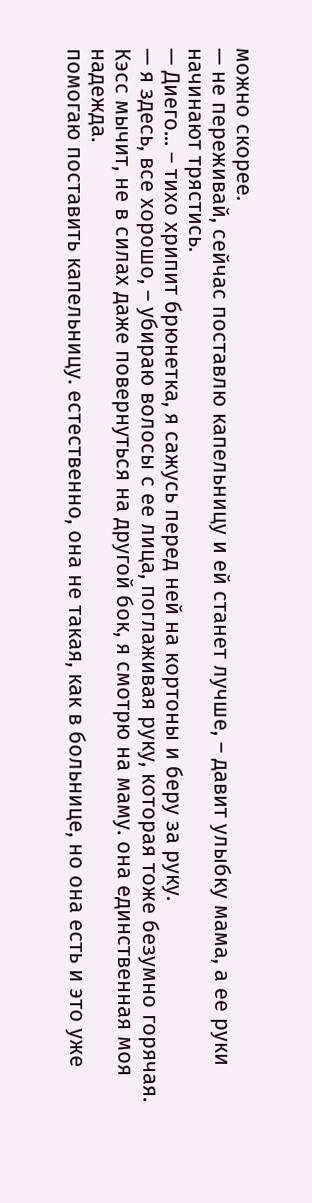можно скорее.
— не переживай, сейчас поставлю капельницу и ей станет лучше, – давит улыбку мама, а ее руки начинают трястись.
— Диего... – тихо хрипит брюнетка, я сажусь перед ней на кортоны и беру за руку.
— я здесь, все хорошо, – убираю волосы с ее лица, поглаживая руку, которая тоже безумно горячая.
Кэсс мычит, не в силах даже повернуться на другой бок, я смотрю на маму. она единственная моя надежда.
помогаю поставить капельницу. естественно, она не такая, как в больнице, но она есть и это уже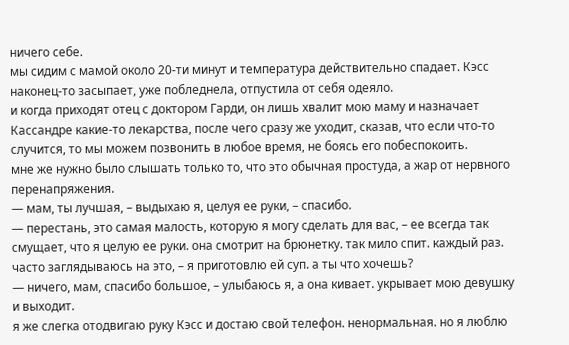ничего себе.
мы сидим с мамой около 20-ти минут и температура действительно спадает. Кэсс наконец-то засыпает, уже побледнела, отпустила от себя одеяло.
и когда приходят отец с доктором Гарди, он лишь хвалит мою маму и назначает Кассандре какие-то лекарства, после чего сразу же уходит, сказав, что если что-то случится, то мы можем позвонить в любое время, не боясь его побеспокоить.
мне же нужно было слышать только то, что это обычная простуда, а жар от нервного перенапряжения.
— мам, ты лучшая, – выдыхаю я, целуя ее руки, – спасибо.
— перестань, это самая малость, которую я могу сделать для вас, – ее всегда так смущает, что я целую ее руки. она смотрит на брюнетку. так мило спит. каждый раз. часто заглядываюсь на это, – я приготовлю ей суп. а ты что хочешь?
— ничего, мам, спасибо большое, – улыбаюсь я, а она кивает. укрывает мою девушку и выходит.
я же слегка отодвигаю руку Кэсс и достаю свой телефон. ненормальная. но я люблю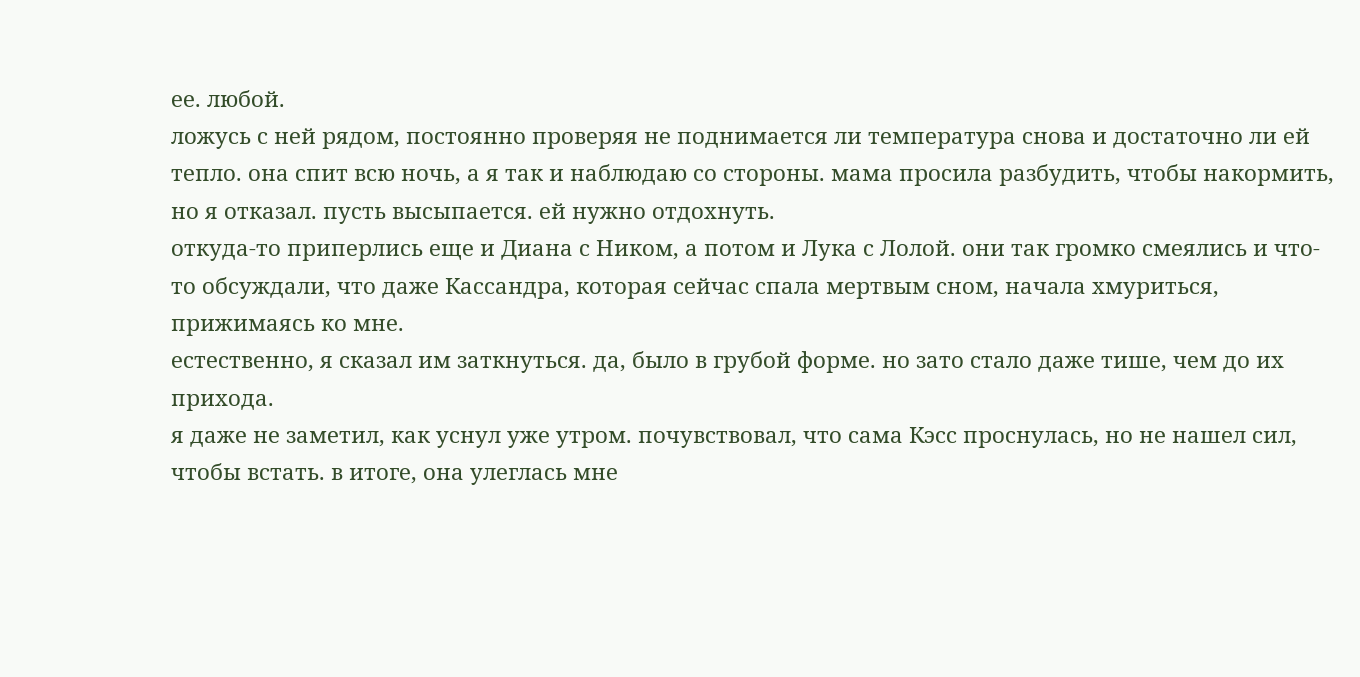ее. любой.
ложусь с ней рядом, постоянно проверяя не поднимается ли температура снова и достаточно ли ей тепло. она спит всю ночь, а я так и наблюдаю со стороны. мама просила разбудить, чтобы накормить, но я отказал. пусть высыпается. ей нужно отдохнуть.
откуда-то приперлись еще и Диана с Ником, а потом и Лука с Лолой. они так громко смеялись и что-то обсуждали, что даже Кассандра, которая сейчас спала мертвым сном, начала хмуриться, прижимаясь ко мне.
естественно, я сказал им заткнуться. да, было в грубой форме. но зато стало даже тише, чем до их прихода.
я даже не заметил, как уснул уже утром. почувствовал, что сама Кэсс проснулась, но не нашел сил, чтобы встать. в итоге, она улеглась мне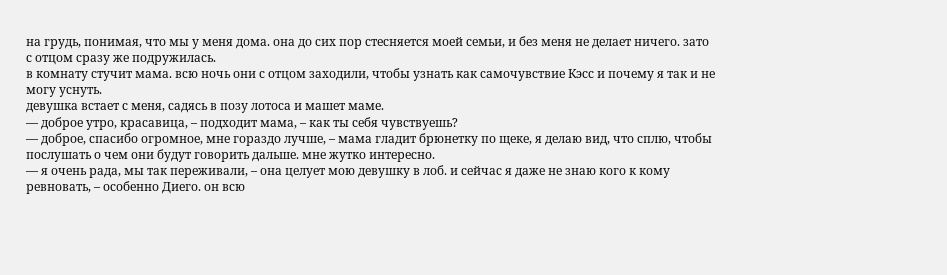на грудь, понимая, что мы у меня дома. она до сих пор стесняется моей семьи, и без меня не делает ничего. зато с отцом сразу же подружилась.
в комнату стучит мама. всю ночь они с отцом заходили, чтобы узнать как самочувствие Кэсс и почему я так и не могу уснуть.
девушка встает с меня, садясь в позу лотоса и машет маме.
— доброе утро, красавица, – подходит мама, – как ты себя чувствуешь?
— доброе, спасибо огромное, мне гораздо лучше, – мама гладит брюнетку по щеке, я делаю вид, что сплю, чтобы послушать о чем они будут говорить дальше. мне жутко интересно.
— я очень рада, мы так переживали, – она целует мою девушку в лоб. и сейчас я даже не знаю кого к кому ревновать, – особенно Диего. он всю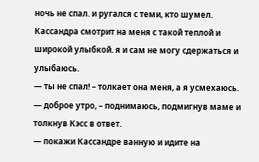ночь не спал. и ругался с теми, кто шумел.
Кассандра смотрит на меня с такой теплой и широкой улыбкой. я и сам не могу сдержаться и улыбаюсь.
— ты не спал! – толкает она меня, а я усмехаюсь.
— доброе утро, – поднимаюсь, подмигнув маме и толкнув Кэсс в ответ.
— покажи Кассандре ванную и идите на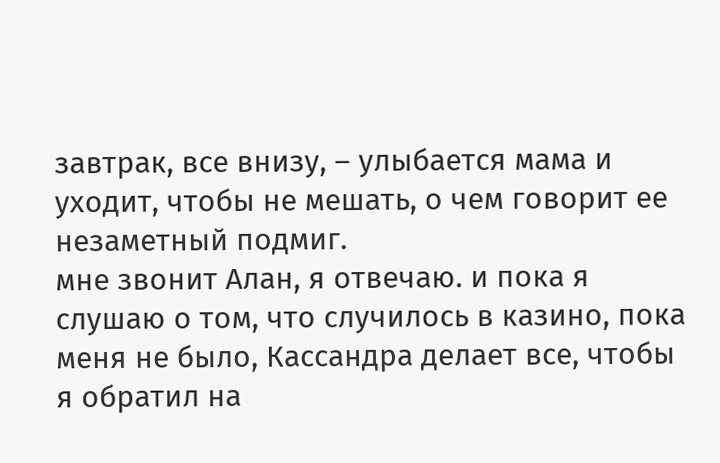завтрак, все внизу, – улыбается мама и уходит, чтобы не мешать, о чем говорит ее незаметный подмиг.
мне звонит Алан, я отвечаю. и пока я слушаю о том, что случилось в казино, пока меня не было, Кассандра делает все, чтобы я обратил на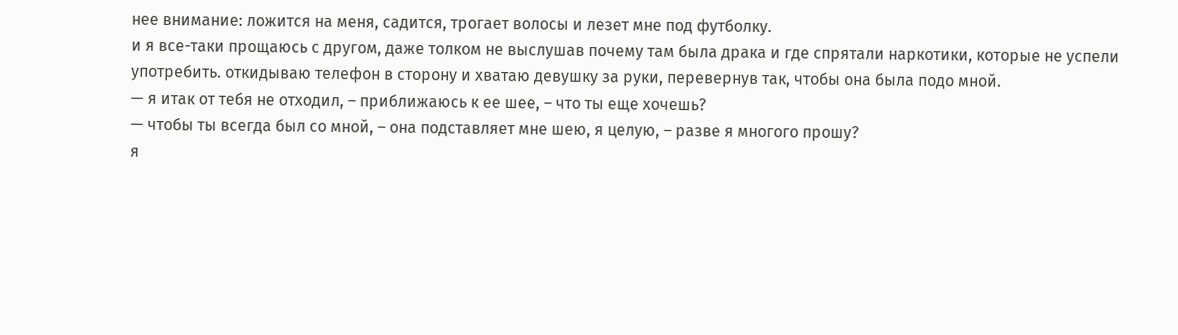нее внимание: ложится на меня, садится, трогает волосы и лезет мне под футболку.
и я все-таки прощаюсь с другом, даже толком не выслушав почему там была драка и где спрятали наркотики, которые не успели употребить. откидываю телефон в сторону и хватаю девушку за руки, перевернув так, чтобы она была подо мной.
— я итак от тебя не отходил, – приближаюсь к ее шее, – что ты еще хочешь?
— чтобы ты всегда был со мной, – она подставляет мне шею, я целую, – разве я многого прошу?
я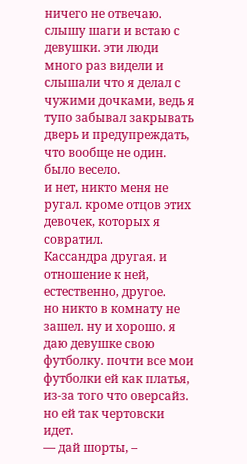ничего не отвечаю. слышу шаги и встаю с девушки. эти люди много раз видели и слышали что я делал с чужими дочками, ведь я тупо забывал закрывать дверь и предупреждать, что вообще не один. было весело.
и нет, никто меня не ругал. кроме отцов этих девочек, которых я совратил.
Кассандра другая. и отношение к ней, естественно, другое.
но никто в комнату не зашел. ну и хорошо. я даю девушке свою футболку. почти все мои футболки ей как платья, из-за того что оверсайз. но ей так чертовски идет.
— дай шорты, –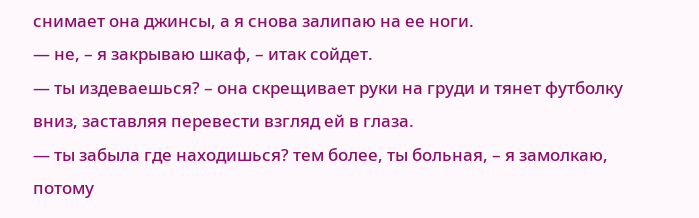снимает она джинсы, а я снова залипаю на ее ноги.
— не, – я закрываю шкаф, – итак сойдет.
— ты издеваешься? – она скрещивает руки на груди и тянет футболку вниз, заставляя перевести взгляд ей в глаза.
— ты забыла где находишься? тем более, ты больная, – я замолкаю, потому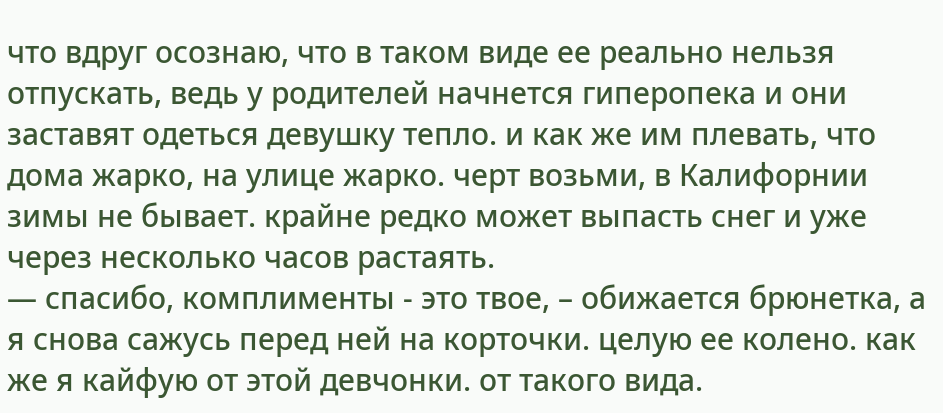что вдруг осознаю, что в таком виде ее реально нельзя отпускать, ведь у родителей начнется гиперопека и они заставят одеться девушку тепло. и как же им плевать, что дома жарко, на улице жарко. черт возьми, в Калифорнии зимы не бывает. крайне редко может выпасть снег и уже через несколько часов растаять.
— спасибо, комплименты - это твое, – обижается брюнетка, а я снова сажусь перед ней на корточки. целую ее колено. как же я кайфую от этой девчонки. от такого вида.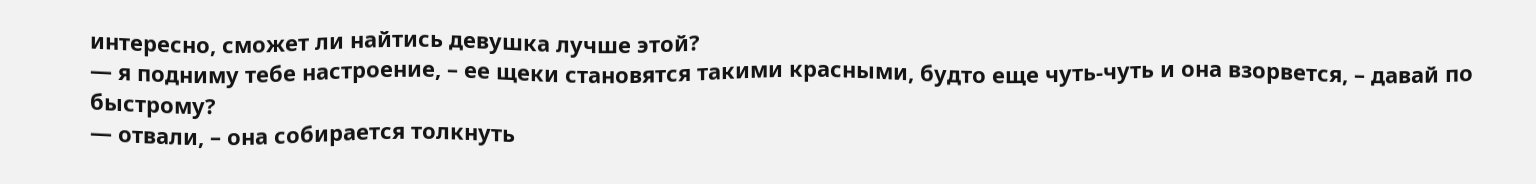интересно, сможет ли найтись девушка лучше этой?
— я подниму тебе настроение, – ее щеки становятся такими красными, будто еще чуть-чуть и она взорвется, – давай по быстрому?
— отвали, – она собирается толкнуть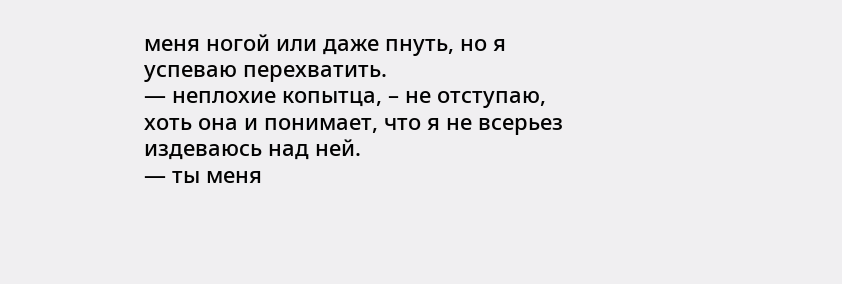меня ногой или даже пнуть, но я успеваю перехватить.
— неплохие копытца, – не отступаю, хоть она и понимает, что я не всерьез издеваюсь над ней.
— ты меня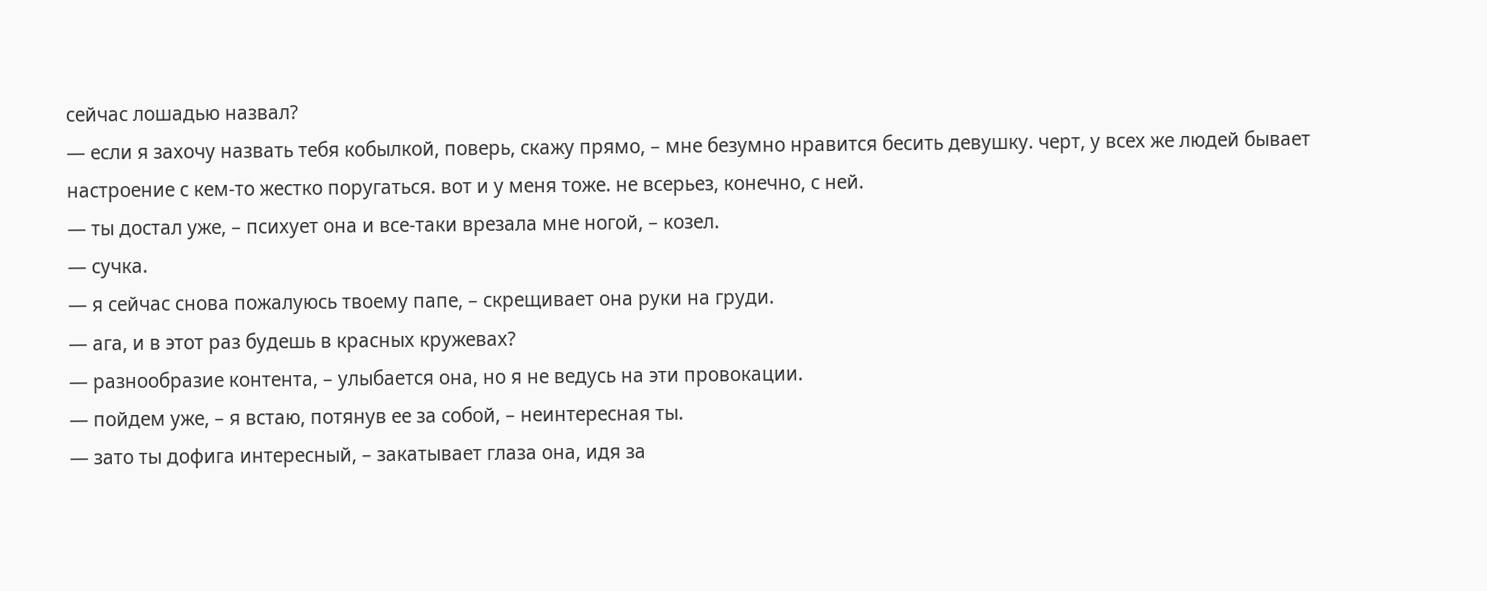сейчас лошадью назвал?
— если я захочу назвать тебя кобылкой, поверь, скажу прямо, – мне безумно нравится бесить девушку. черт, у всех же людей бывает настроение с кем-то жестко поругаться. вот и у меня тоже. не всерьез, конечно, с ней.
— ты достал уже, – психует она и все-таки врезала мне ногой, – козел.
— сучка.
— я сейчас снова пожалуюсь твоему папе, – скрещивает она руки на груди.
— ага, и в этот раз будешь в красных кружевах?
— разнообразие контента, – улыбается она, но я не ведусь на эти провокации.
— пойдем уже, – я встаю, потянув ее за собой, – неинтересная ты.
— зато ты дофига интересный, – закатывает глаза она, идя за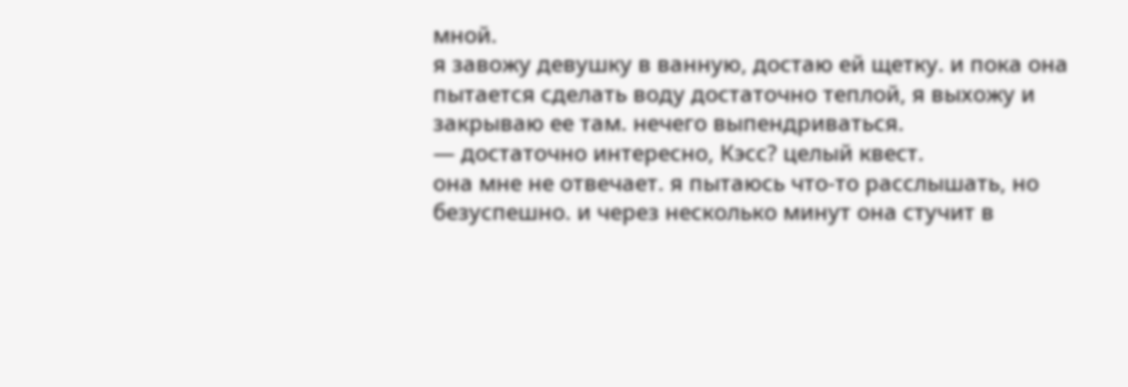мной.
я завожу девушку в ванную, достаю ей щетку. и пока она пытается сделать воду достаточно теплой, я выхожу и закрываю ее там. нечего выпендриваться.
— достаточно интересно, Кэсс? целый квест.
она мне не отвечает. я пытаюсь что-то расслышать, но безуспешно. и через несколько минут она стучит в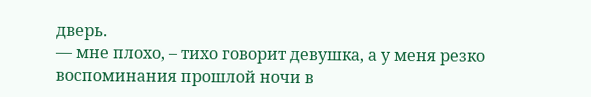дверь.
— мне плохо, – тихо говорит девушка, а у меня резко воспоминания прошлой ночи в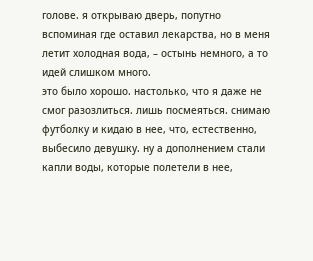голове. я открываю дверь, попутно вспоминая где оставил лекарства, но в меня летит холодная вода, – остынь немного, а то идей слишком много.
это было хорошо. настолько, что я даже не смог разозлиться. лишь посмеяться. снимаю футболку и кидаю в нее, что, естественно, выбесило девушку. ну а дополнением стали капли воды, которые полетели в нее,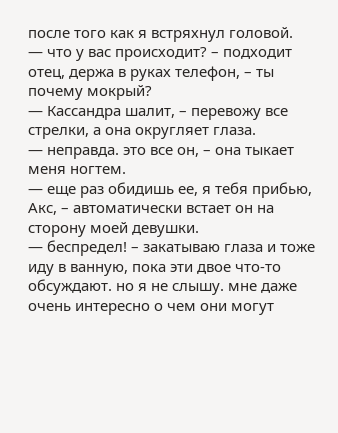после того как я встряхнул головой.
— что у вас происходит? – подходит отец, держа в руках телефон, – ты почему мокрый?
— Кассандра шалит, – перевожу все стрелки, а она округляет глаза.
— неправда. это все он, – она тыкает меня ногтем.
— еще раз обидишь ее, я тебя прибью, Акс, – автоматически встает он на сторону моей девушки.
— беспредел! – закатываю глаза и тоже иду в ванную, пока эти двое что-то обсуждают. но я не слышу. мне даже очень интересно о чем они могут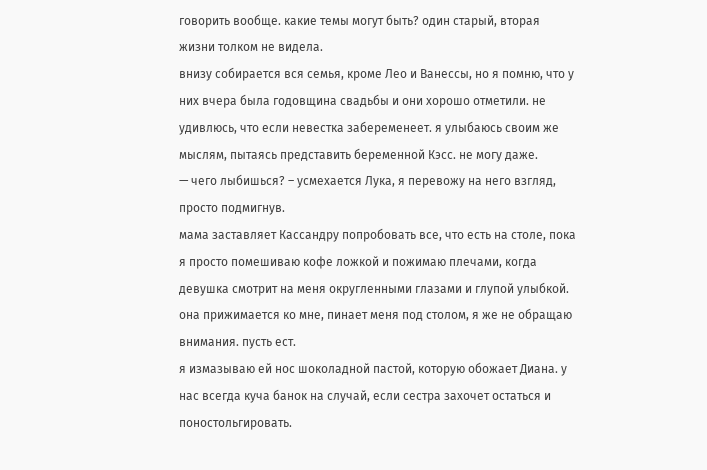говорить вообще. какие темы могут быть? один старый, вторая жизни толком не видела.
внизу собирается вся семья, кроме Лео и Ванессы, но я помню, что у них вчера была годовщина свадьбы и они хорошо отметили. не удивлюсь, что если невестка забеременеет. я улыбаюсь своим же мыслям, пытаясь представить беременной Кэсс. не могу даже.
— чего лыбишься? – усмехается Лука, я перевожу на него взгляд, просто подмигнув.
мама заставляет Кассандру попробовать все, что есть на столе, пока я просто помешиваю кофе ложкой и пожимаю плечами, когда девушка смотрит на меня округленными глазами и глупой улыбкой. она прижимается ко мне, пинает меня под столом, я же не обращаю внимания. пусть ест.
я измазываю ей нос шоколадной пастой, которую обожает Диана. у нас всегда куча банок на случай, если сестра захочет остаться и поностольгировать.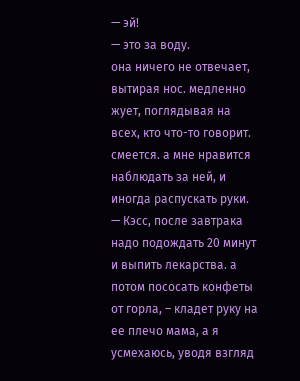— эй!
— это за воду.
она ничего не отвечает, вытирая нос. медленно жует, поглядывая на всех, кто что-то говорит. смеется. а мне нравится наблюдать за ней, и иногда распускать руки.
— Кэсс, после завтрака надо подождать 20 минут и выпить лекарства. а потом пососать конфеты от горла, – кладет руку на ее плечо мама, а я усмехаюсь, уводя взгляд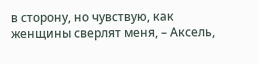в сторону, но чувствую, как женщины сверлят меня, – Аксель,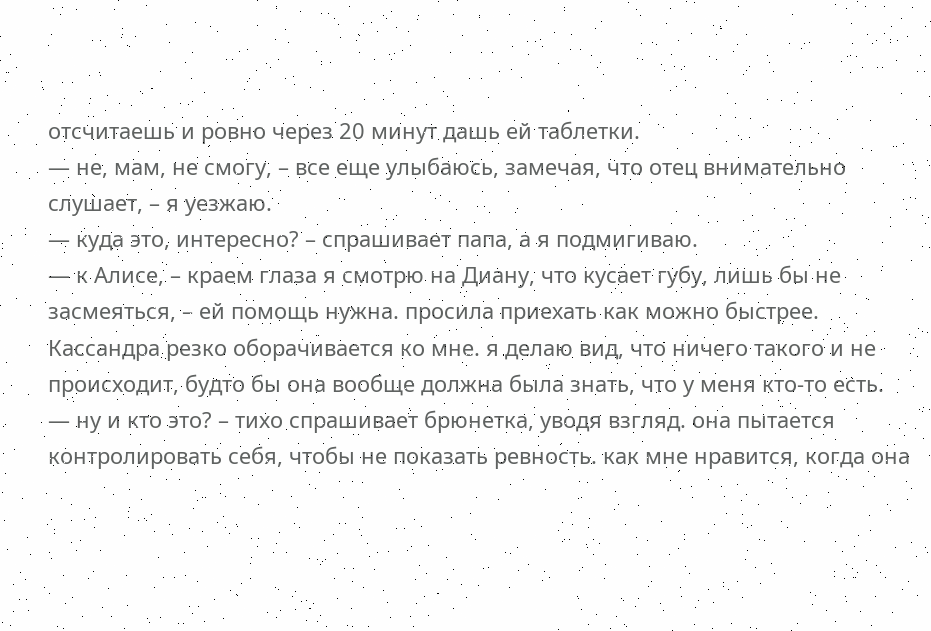отсчитаешь и ровно через 20 минут дашь ей таблетки.
— не, мам, не смогу, – все еще улыбаюсь, замечая, что отец внимательно слушает, – я уезжаю.
— куда это, интересно? – спрашивает папа, а я подмигиваю.
— к Алисе, – краем глаза я смотрю на Диану, что кусает губу, лишь бы не засмеяться, – ей помощь нужна. просила приехать как можно быстрее.
Кассандра резко оборачивается ко мне. я делаю вид, что ничего такого и не происходит, будто бы она вообще должна была знать, что у меня кто-то есть.
— ну и кто это? – тихо спрашивает брюнетка, уводя взгляд. она пытается контролировать себя, чтобы не показать ревность. как мне нравится, когда она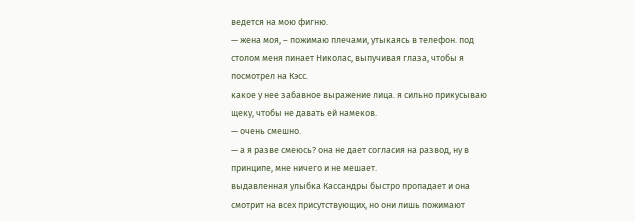ведется на мою фигню.
— жена моя, – пожимаю плечами, утыкаясь в телефон. под столом меня пинает Николас, выпучивая глаза, чтобы я посмотрел на Кэсс.
какое у нее забавное выражение лица. я сильно прикусываю щеку, чтобы не давать ей намеков.
— очень смешно.
— а я разве смеюсь? она не дает согласия на развод, ну в принципе, мне ничего и не мешает.
выдавленная улыбка Кассандры быстро пропадает и она смотрит на всех присутствующих, но они лишь пожимают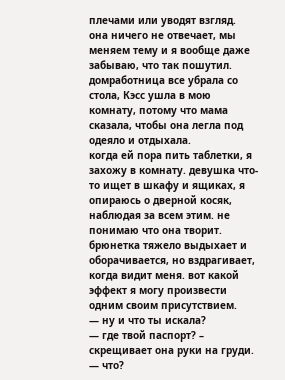плечами или уводят взгляд.
она ничего не отвечает, мы меняем тему и я вообще даже забываю, что так пошутил. домработница все убрала со стола, Кэсс ушла в мою комнату, потому что мама сказала, чтобы она легла под одеяло и отдыхала.
когда ей пора пить таблетки, я захожу в комнату. девушка что-то ищет в шкафу и ящиках, я опираюсь о дверной косяк, наблюдая за всем этим. не понимаю что она творит. брюнетка тяжело выдыхает и оборачивается, но вздрагивает, когда видит меня. вот какой эффект я могу произвести одним своим присутствием.
— ну и что ты искала?
— где твой паспорт? – скрещивает она руки на груди.
— что?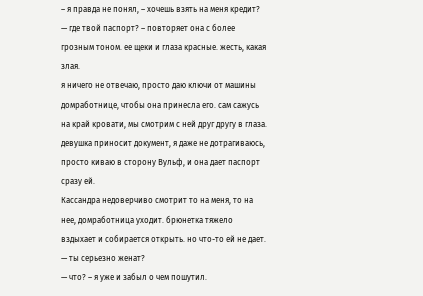– я правда не понял, – хочешь взять на меня кредит?
— где твой паспорт? – повторяет она с более грозным тоном. ее щеки и глаза красные. жесть, какая злая.
я ничего не отвечаю, просто даю ключи от машины домработнице, чтобы она принесла его. сам сажусь на край кровати, мы смотрим с ней друг другу в глаза.
девушка приносит документ, я даже не дотрагиваюсь, просто киваю в сторону Вульф, и она дает паспорт сразу ей.
Кассандра недоверчиво смотрит то на меня, то на нее, домработница уходит. брюнетка тяжело вздыхает и собирается открыть. но что-то ей не дает.
— ты серьезно женат?
— что? – я уже и забыл о чем пошутил.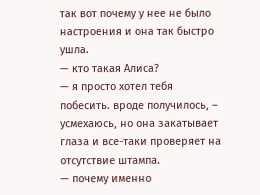так вот почему у нее не было настроения и она так быстро ушла.
— кто такая Алиса?
— я просто хотел тебя побесить. вроде получилось, – усмехаюсь, но она закатывает глаза и все-таки проверяет на отсутствие штампа.
— почему именно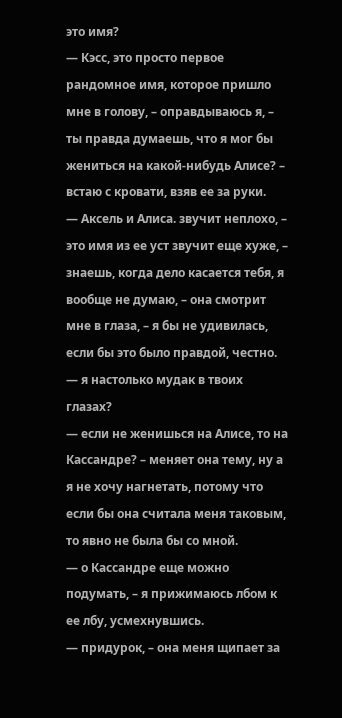это имя?
— Кэсс, это просто первое рандомное имя, которое пришло мне в голову, – оправдываюсь я, – ты правда думаешь, что я мог бы жениться на какой-нибудь Алисе? – встаю с кровати, взяв ее за руки.
— Аксель и Алиса. звучит неплохо, – это имя из ее уст звучит еще хуже, – знаешь, когда дело касается тебя, я вообще не думаю, – она смотрит мне в глаза, – я бы не удивилась, если бы это было правдой, честно.
— я настолько мудак в твоих глазах?
— если не женишься на Алисе, то на Кассандре? – меняет она тему, ну а я не хочу нагнетать, потому что если бы она считала меня таковым, то явно не была бы со мной.
— о Кассандре еще можно подумать, – я прижимаюсь лбом к ее лбу, усмехнувшись.
— придурок, – она меня щипает за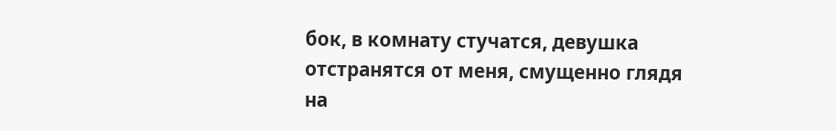бок, в комнату стучатся, девушка отстранятся от меня, смущенно глядя на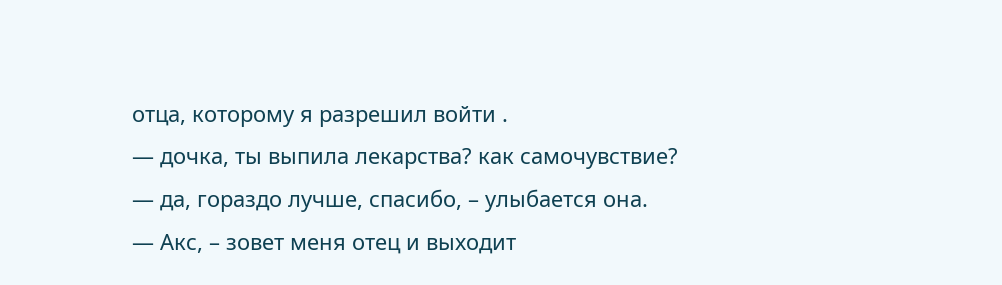отца, которому я разрешил войти .
— дочка, ты выпила лекарства? как самочувствие?
— да, гораздо лучше, спасибо, – улыбается она.
— Акс, – зовет меня отец и выходит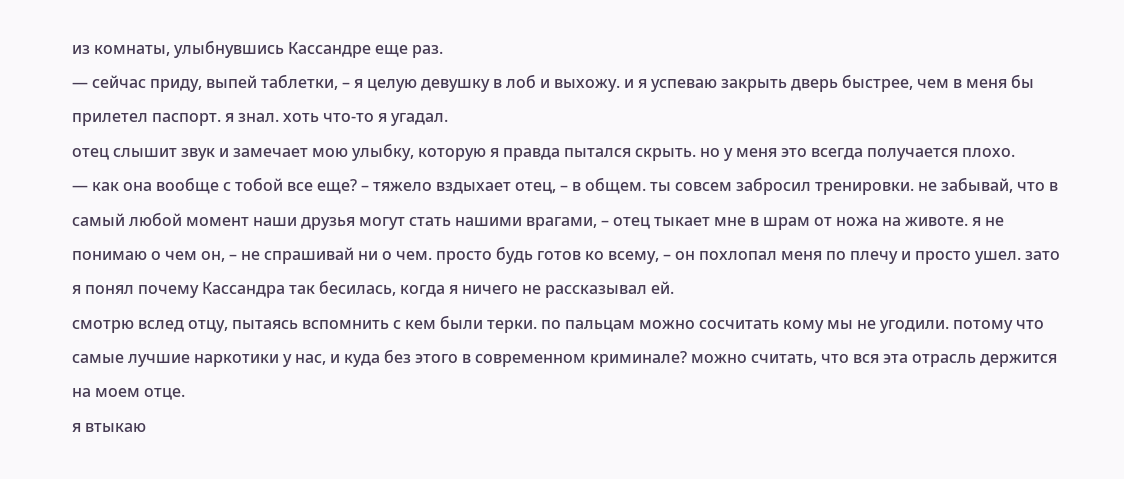из комнаты, улыбнувшись Кассандре еще раз.
— сейчас приду, выпей таблетки, – я целую девушку в лоб и выхожу. и я успеваю закрыть дверь быстрее, чем в меня бы прилетел паспорт. я знал. хоть что-то я угадал.
отец слышит звук и замечает мою улыбку, которую я правда пытался скрыть. но у меня это всегда получается плохо.
— как она вообще с тобой все еще? – тяжело вздыхает отец, – в общем. ты совсем забросил тренировки. не забывай, что в самый любой момент наши друзья могут стать нашими врагами, – отец тыкает мне в шрам от ножа на животе. я не понимаю о чем он, – не спрашивай ни о чем. просто будь готов ко всему, – он похлопал меня по плечу и просто ушел. зато я понял почему Кассандра так бесилась, когда я ничего не рассказывал ей.
смотрю вслед отцу, пытаясь вспомнить с кем были терки. по пальцам можно сосчитать кому мы не угодили. потому что самые лучшие наркотики у нас, и куда без этого в современном криминале? можно считать, что вся эта отрасль держится на моем отце.
я втыкаю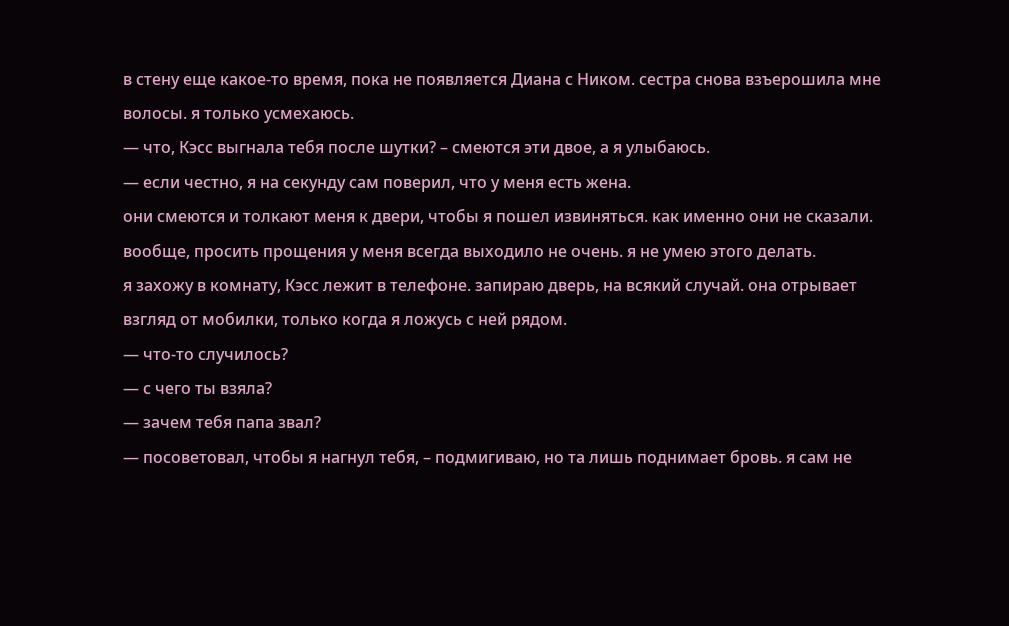в стену еще какое-то время, пока не появляется Диана с Ником. сестра снова взъерошила мне волосы. я только усмехаюсь.
— что, Кэсс выгнала тебя после шутки? – смеются эти двое, а я улыбаюсь.
— если честно, я на секунду сам поверил, что у меня есть жена.
они смеются и толкают меня к двери, чтобы я пошел извиняться. как именно они не сказали. вообще, просить прощения у меня всегда выходило не очень. я не умею этого делать.
я захожу в комнату, Кэсс лежит в телефоне. запираю дверь, на всякий случай. она отрывает взгляд от мобилки, только когда я ложусь с ней рядом.
— что-то случилось?
— с чего ты взяла?
— зачем тебя папа звал?
— посоветовал, чтобы я нагнул тебя, – подмигиваю, но та лишь поднимает бровь. я сам не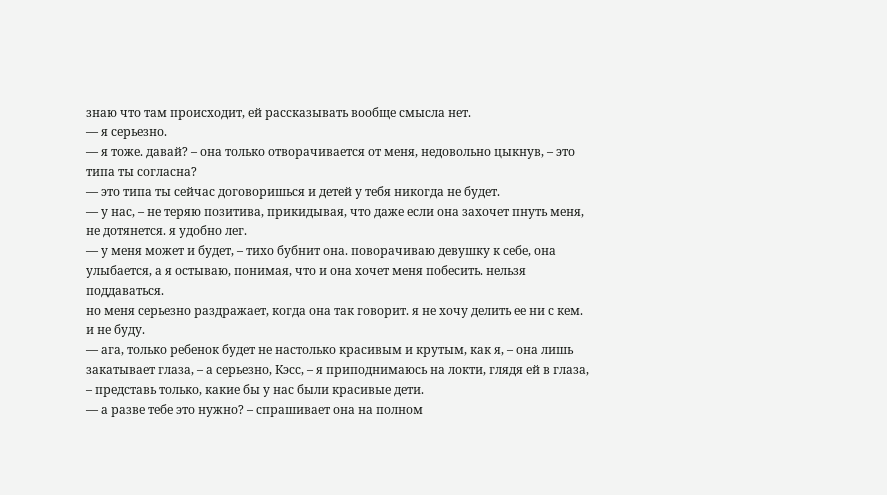знаю что там происходит, ей рассказывать вообще смысла нет.
— я серьезно.
— я тоже. давай? – она только отворачивается от меня, недовольно цыкнув, – это типа ты согласна?
— это типа ты сейчас договоришься и детей у тебя никогда не будет.
— у нас, – не теряю позитива, прикидывая, что даже если она захочет пнуть меня, не дотянется. я удобно лег.
— у меня может и будет, – тихо бубнит она. поворачиваю девушку к себе, она улыбается, а я остываю, понимая, что и она хочет меня побесить. нельзя поддаваться.
но меня серьезно раздражает, когда она так говорит. я не хочу делить ее ни с кем. и не буду.
— ага, только ребенок будет не настолько красивым и крутым, как я, – она лишь закатывает глаза, – а серьезно, Кэсс, – я приподнимаюсь на локти, глядя ей в глаза, – представь только, какие бы у нас были красивые дети.
— а разве тебе это нужно? – спрашивает она на полном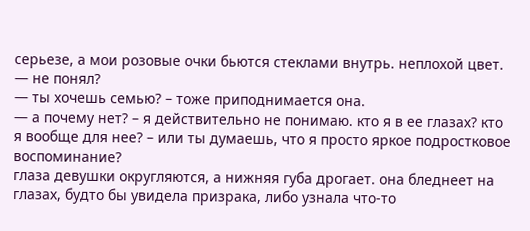серьезе, а мои розовые очки бьются стеклами внутрь. неплохой цвет.
— не понял?
— ты хочешь семью? – тоже приподнимается она.
— а почему нет? – я действительно не понимаю. кто я в ее глазах? кто я вообще для нее? – или ты думаешь, что я просто яркое подростковое воспоминание?
глаза девушки округляются, а нижняя губа дрогает. она бледнеет на глазах, будто бы увидела призрака, либо узнала что-то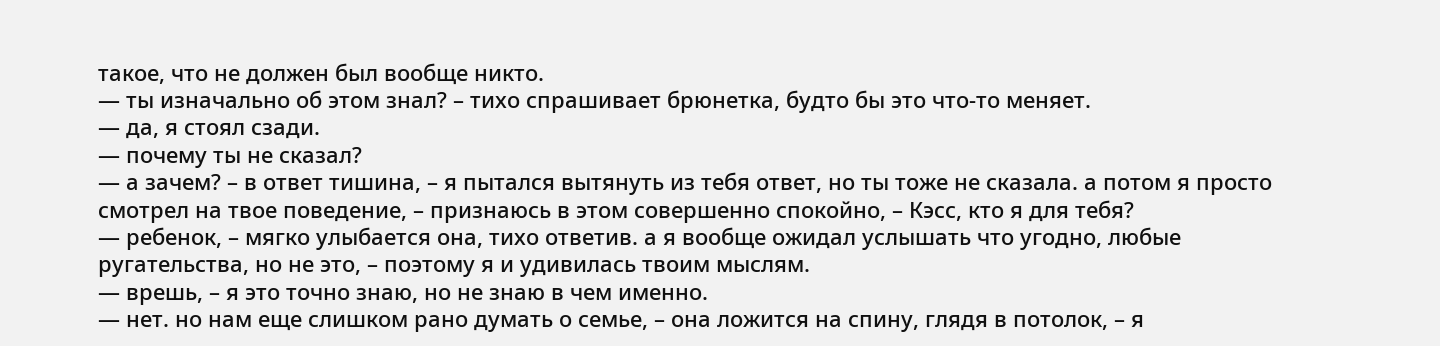такое, что не должен был вообще никто.
— ты изначально об этом знал? – тихо спрашивает брюнетка, будто бы это что-то меняет.
— да, я стоял сзади.
— почему ты не сказал?
— а зачем? – в ответ тишина, – я пытался вытянуть из тебя ответ, но ты тоже не сказала. а потом я просто смотрел на твое поведение, – признаюсь в этом совершенно спокойно, – Кэсс, кто я для тебя?
— ребенок, – мягко улыбается она, тихо ответив. а я вообще ожидал услышать что угодно, любые ругательства, но не это, – поэтому я и удивилась твоим мыслям.
— врешь, – я это точно знаю, но не знаю в чем именно.
— нет. но нам еще слишком рано думать о семье, – она ложится на спину, глядя в потолок, – я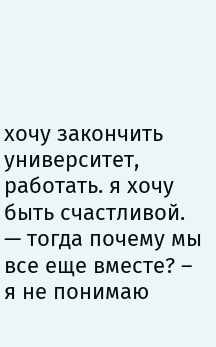хочу закончить университет, работать. я хочу быть счастливой.
— тогда почему мы все еще вместе? – я не понимаю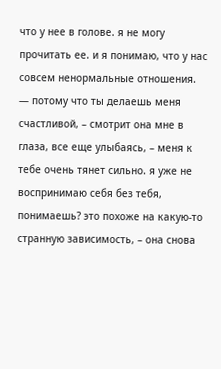что у нее в голове. я не могу прочитать ее. и я понимаю, что у нас совсем ненормальные отношения.
— потому что ты делаешь меня счастливой, – смотрит она мне в глаза, все еще улыбаясь, – меня к тебе очень тянет сильно. я уже не воспринимаю себя без тебя, понимаешь? это похоже на какую-то странную зависимость, – она снова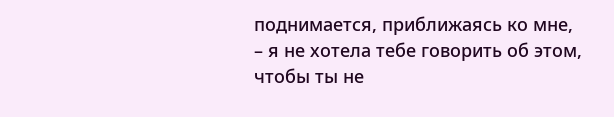поднимается, приближаясь ко мне, – я не хотела тебе говорить об этом, чтобы ты не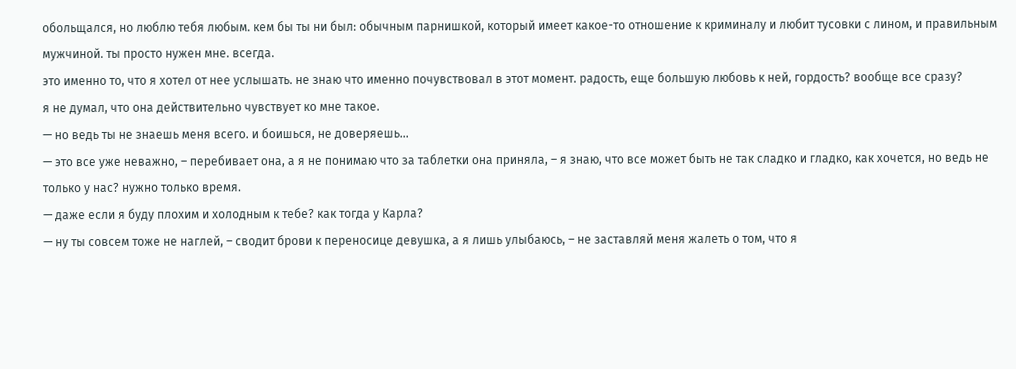обольщался, но люблю тебя любым. кем бы ты ни был: обычным парнишкой, который имеет какое-то отношение к криминалу и любит тусовки с лином, и правильным мужчиной. ты просто нужен мне. всегда.
это именно то, что я хотел от нее услышать. не знаю что именно почувствовал в этот момент. радость, еще большую любовь к ней, гордость? вообще все сразу?
я не думал, что она действительно чувствует ко мне такое.
— но ведь ты не знаешь меня всего. и боишься, не доверяешь...
— это все уже неважно, – перебивает она, а я не понимаю что за таблетки она приняла, – я знаю, что все может быть не так сладко и гладко, как хочется, но ведь не только у нас? нужно только время.
— даже если я буду плохим и холодным к тебе? как тогда у Карла?
— ну ты совсем тоже не наглей, – сводит брови к переносице девушка, а я лишь улыбаюсь, – не заставляй меня жалеть о том, что я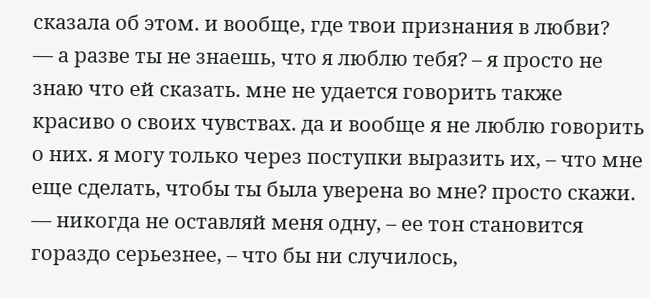сказала об этом. и вообще, где твои признания в любви?
— а разве ты не знаешь, что я люблю тебя? – я просто не знаю что ей сказать. мне не удается говорить также красиво о своих чувствах. да и вообще я не люблю говорить о них. я могу только через поступки выразить их, – что мне еще сделать, чтобы ты была уверена во мне? просто скажи.
— никогда не оставляй меня одну, – ее тон становится гораздо серьезнее, – что бы ни случилось,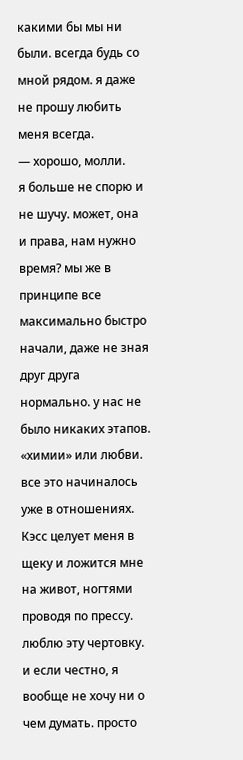какими бы мы ни были. всегда будь со мной рядом. я даже не прошу любить меня всегда.
— хорошо, молли.
я больше не спорю и не шучу. может, она и права, нам нужно время? мы же в принципе все максимально быстро начали, даже не зная друг друга нормально. у нас не было никаких этапов. «химии» или любви. все это начиналось уже в отношениях.
Кэсс целует меня в щеку и ложится мне на живот, ногтями проводя по прессу. люблю эту чертовку.
и если честно, я вообще не хочу ни о чем думать. просто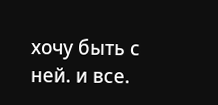хочу быть с ней. и все.